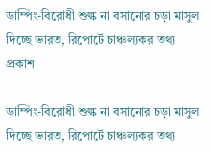ডাম্পিং-বিরোধী শুল্ক না বসানোর চড়া মাসুল দিচ্ছে ভারত, রিপোর্টে চাঞ্চল্যকর তথ্য প্রকাশ

ডাম্পিং-বিরোধী শুল্ক না বসানোর চড়া মাসুল দিচ্ছে ভারত, রিপোর্টে চাঞ্চল্যকর তথ্য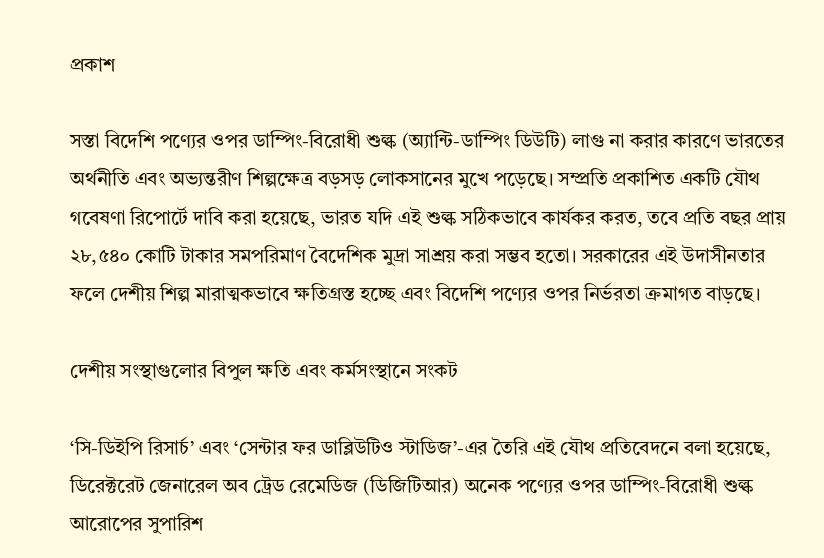প্রকাশ

সস্তা বিদেশি পণ্যের ওপর ডাম্পিং-বিরোধী শুল্ক (অ্যান্টি-ডাম্পিং ডিউটি) লাগু না করার কারণে ভারতের অর্থনীতি এবং অভ্যন্তরীণ শিল্পক্ষেত্র বড়সড় লোকসানের মুখে পড়েছে। সম্প্রতি প্রকাশিত একটি যৌথ গবেষণা রিপোর্টে দাবি করা হয়েছে, ভারত যদি এই শুল্ক সঠিকভাবে কার্যকর করত, তবে প্রতি বছর প্রায় ২৮,৫৪০ কোটি টাকার সমপরিমাণ বৈদেশিক মুদ্রা সাশ্রয় করা সম্ভব হতো। সরকারের এই উদাসীনতার ফলে দেশীয় শিল্প মারাত্মকভাবে ক্ষতিগ্রস্ত হচ্ছে এবং বিদেশি পণ্যের ওপর নির্ভরতা ক্রমাগত বাড়ছে।

দেশীয় সংস্থাগুলোর বিপুল ক্ষতি এবং কর্মসংস্থানে সংকট

‘সি-ডিইপি রিসার্চ’ এবং ‘সেন্টার ফর ডাব্লিউটিও স্টাডিজ’-এর তৈরি এই যৌথ প্রতিবেদনে বলা হয়েছে, ডিরেক্টরেট জেনারেল অব ট্রেড রেমেডিজ (ডিজিটিআর) অনেক পণ্যের ওপর ডাম্পিং-বিরোধী শুল্ক আরোপের সুপারিশ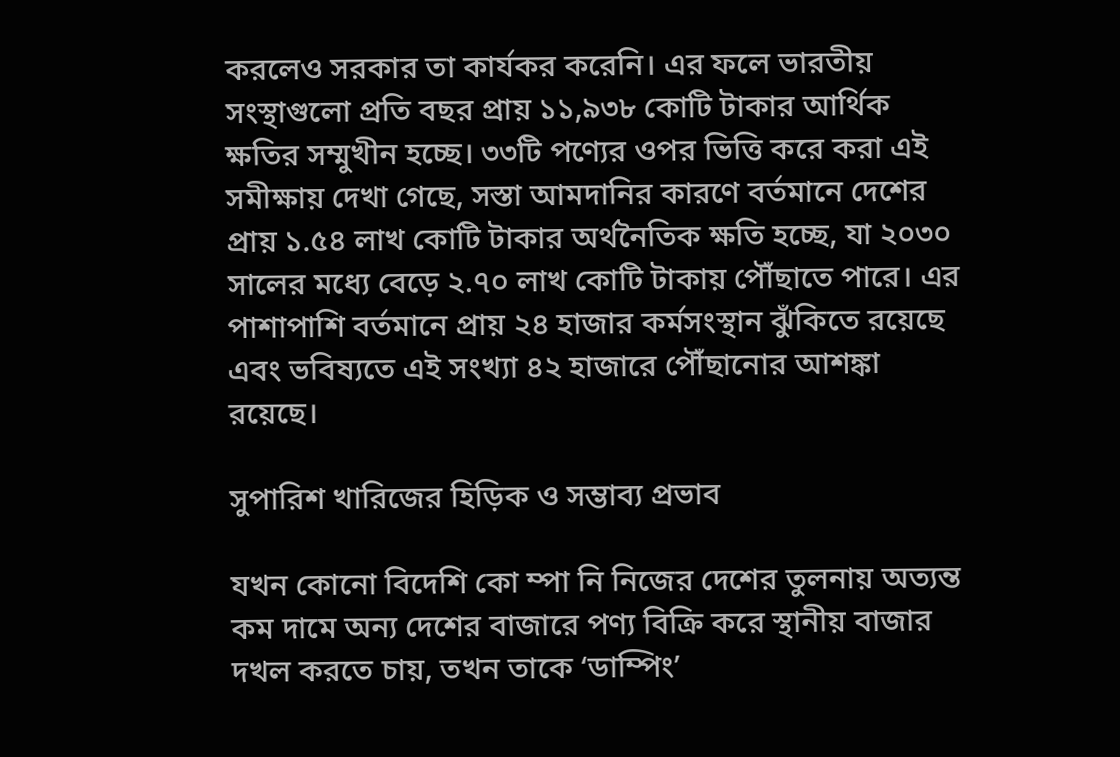করলেও সরকার তা কার্যকর করেনি। এর ফলে ভারতীয় সংস্থাগুলো প্রতি বছর প্রায় ১১,৯৩৮ কোটি টাকার আর্থিক ক্ষতির সম্মুখীন হচ্ছে। ৩৩টি পণ্যের ওপর ভিত্তি করে করা এই সমীক্ষায় দেখা গেছে, সস্তা আমদানির কারণে বর্তমানে দেশের প্রায় ১.৫৪ লাখ কোটি টাকার অর্থনৈতিক ক্ষতি হচ্ছে, যা ২০৩০ সালের মধ্যে বেড়ে ২.৭০ লাখ কোটি টাকায় পৌঁছাতে পারে। এর পাশাপাশি বর্তমানে প্রায় ২৪ হাজার কর্মসংস্থান ঝুঁকিতে রয়েছে এবং ভবিষ্যতে এই সংখ্যা ৪২ হাজারে পৌঁছানোর আশঙ্কা রয়েছে।

সুপারিশ খারিজের হিড়িক ও সম্ভাব্য প্রভাব

যখন কোনো বিদেশি কো ম্পা নি নিজের দেশের তুলনায় অত্যন্ত কম দামে অন্য দেশের বাজারে পণ্য বিক্রি করে স্থানীয় বাজার দখল করতে চায়, তখন তাকে ‘ডাম্পিং’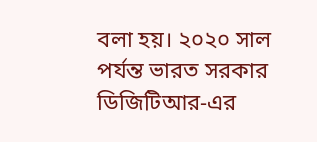বলা হয়। ২০২০ সাল পর্যন্ত ভারত সরকার ডিজিটিআর-এর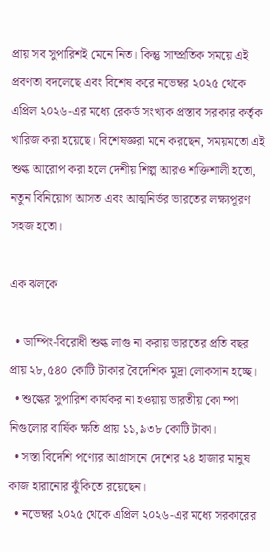প্রায় সব সুপারিশই মেনে নিত। কিন্তু সাম্প্রতিক সময়ে এই প্রবণতা বদলেছে এবং বিশেষ করে নভেম্বর ২০২৫ থেকে এপ্রিল ২০২৬-এর মধ্যে রেকর্ড সংখ্যক প্রস্তাব সরকার কর্তৃক খারিজ করা হয়েছে। বিশেষজ্ঞরা মনে করছেন, সময়মতো এই শুল্ক আরোপ করা হলে দেশীয় শিল্প আরও শক্তিশালী হতো, নতুন বিনিয়োগ আসত এবং আত্মনির্ভর ভারতের লক্ষ্যপূরণ সহজ হতো।

এক ঝলকে

  • ডাম্পিং-বিরোধী শুল্ক লাগু না করায় ভারতের প্রতি বছর প্রায় ২৮,৫৪০ কোটি টাকার বৈদেশিক মুদ্রা লোকসান হচ্ছে।
  • শুল্কের সুপারিশ কার্যকর না হওয়ায় ভারতীয় কো ম্পা নিগুলোর বার্ষিক ক্ষতি প্রায় ১১,৯৩৮ কোটি টাকা।
  • সস্তা বিদেশি পণ্যের আগ্রাসনে দেশের ২৪ হাজার মানুষ কাজ হারানোর ঝুঁকিতে রয়েছেন।
  • নভেম্বর ২০২৫ থেকে এপ্রিল ২০২৬-এর মধ্যে সরকারের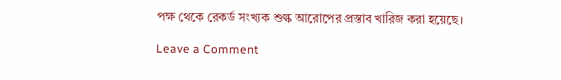পক্ষ থেকে রেকর্ড সংখ্যক শুল্ক আরোপের প্রস্তাব খারিজ করা হয়েছে।

Leave a Comment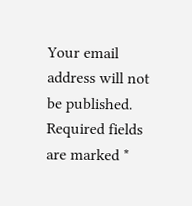Your email address will not be published. Required fields are marked *